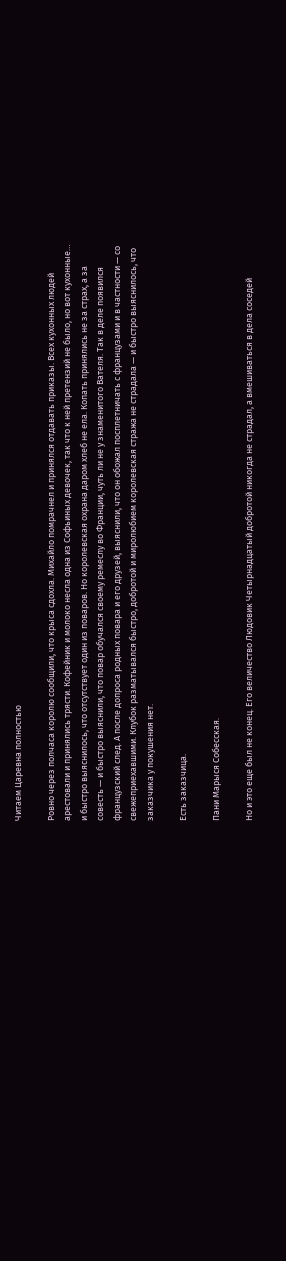Читаем Царевна полностью

Ровно через полчаса королю сообщили, что крыса сдохла. Михайло помрачнел и принялся отдавать приказы. Всех кухонных людей арестовали и принялись трясти. Кофейник и молоко несла одна из Софьиных девочек, так что к ней претензий не было, но вот кухонные… и быстро выяснилось, что отсутствует один из поваров. Но королевская охрана даром хлеб не ела. Копать принялись не за страх, а за совесть — и быстро выяснили, что повар обучался своему ремеслу во Франции, чуть ли не у знаменитого Вателя. Так в деле появился французский след. А после допроса родных повара и его друзей, выяснили, что он обожал посплетничать с французами и в частности — со свежеприехавшими. Клубок разматывался быстро, добротой и миролюбием королевская стража не страдала — и быстро выяснилось, что заказчика у покушения нет.

Есть заказчица.

Пани Марыся Собесская.

Но и это еще был не конец. Его величество Людовик Четырнадцатый добротой никогда не страдал, а вмешиваться в дела соседей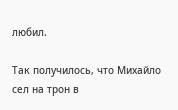любил.

Так получилось, что Михайло сел на трон в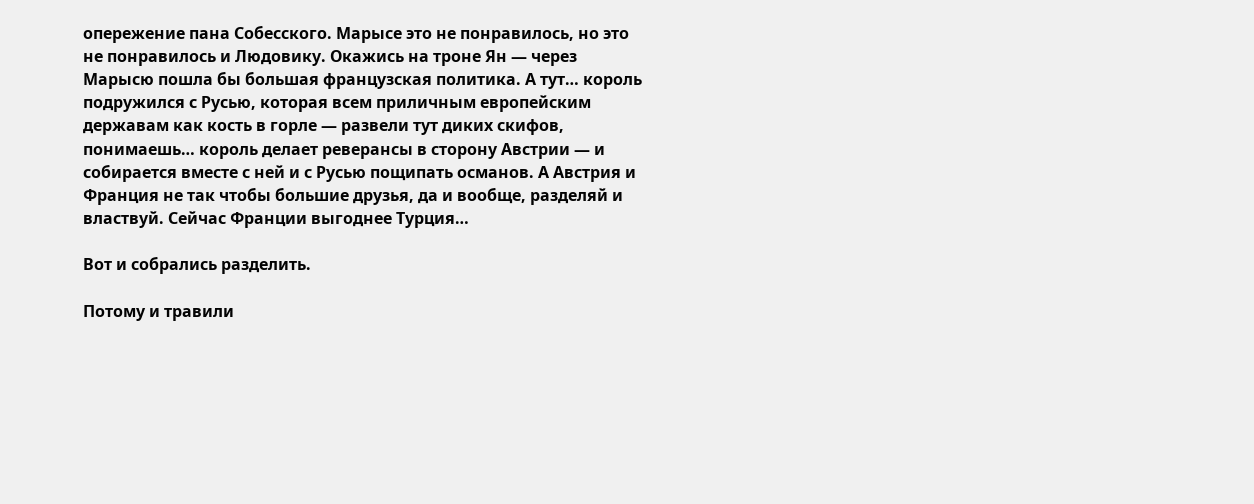опережение пана Собесского. Марысе это не понравилось, но это не понравилось и Людовику. Окажись на троне Ян — через Марысю пошла бы большая французская политика. А тут… король подружился с Русью, которая всем приличным европейским державам как кость в горле — развели тут диких скифов, понимаешь… король делает реверансы в сторону Австрии — и собирается вместе с ней и с Русью пощипать османов. А Австрия и Франция не так чтобы большие друзья, да и вообще, разделяй и властвуй. Сейчас Франции выгоднее Турция…

Вот и собрались разделить.

Потому и травили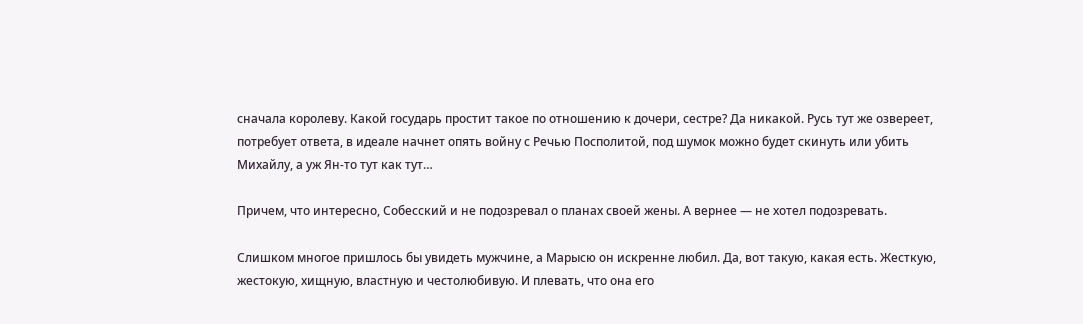сначала королеву. Какой государь простит такое по отношению к дочери, сестре? Да никакой. Русь тут же озвереет, потребует ответа, в идеале начнет опять войну с Речью Посполитой, под шумок можно будет скинуть или убить Михайлу, а уж Ян-то тут как тут…

Причем, что интересно, Собесский и не подозревал о планах своей жены. А вернее — не хотел подозревать.

Слишком многое пришлось бы увидеть мужчине, а Марысю он искренне любил. Да, вот такую, какая есть. Жесткую, жестокую, хищную, властную и честолюбивую. И плевать, что она его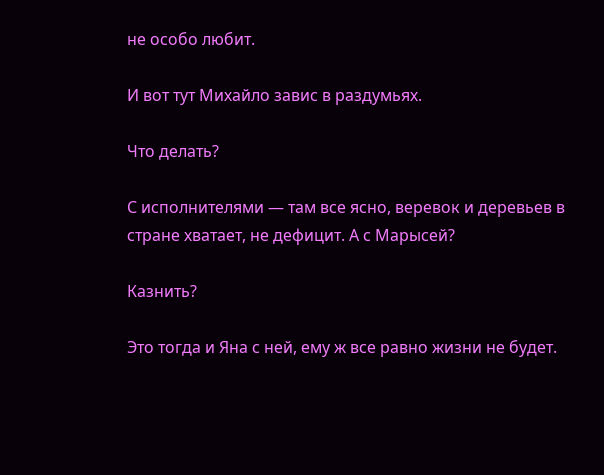не особо любит.

И вот тут Михайло завис в раздумьях.

Что делать?

С исполнителями — там все ясно, веревок и деревьев в стране хватает, не дефицит. А с Марысей?

Казнить?

Это тогда и Яна с ней, ему ж все равно жизни не будет.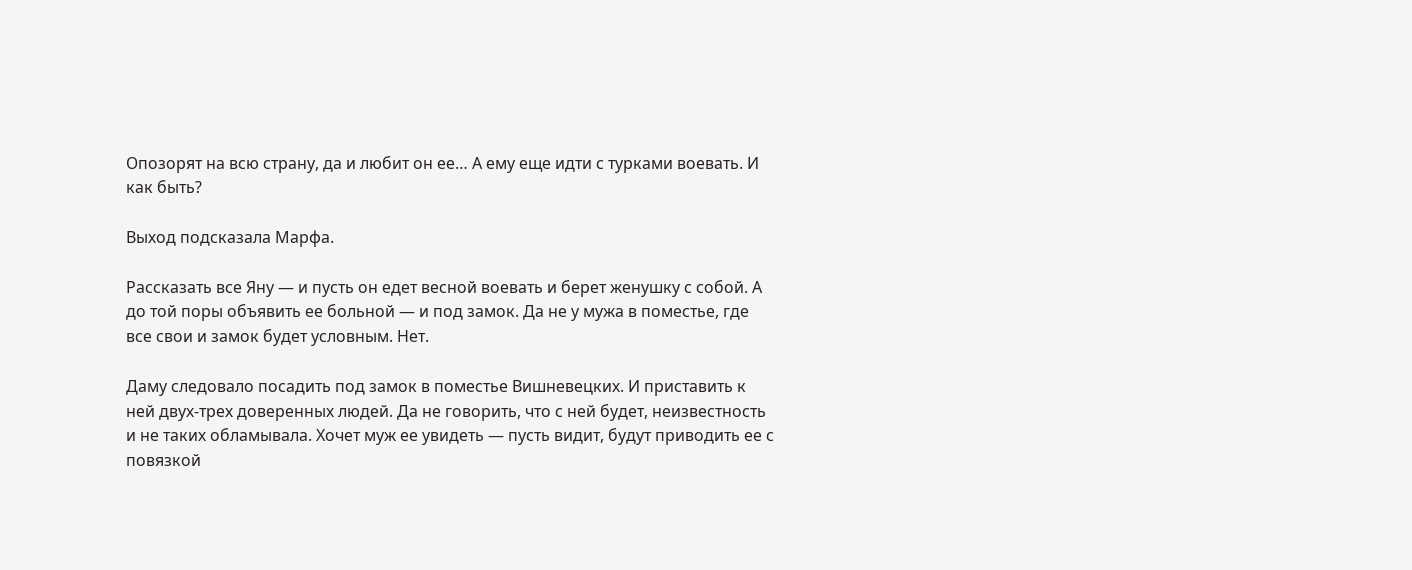Опозорят на всю страну, да и любит он ее… А ему еще идти с турками воевать. И как быть?

Выход подсказала Марфа.

Рассказать все Яну — и пусть он едет весной воевать и берет женушку с собой. А до той поры объявить ее больной — и под замок. Да не у мужа в поместье, где все свои и замок будет условным. Нет.

Даму следовало посадить под замок в поместье Вишневецких. И приставить к ней двух-трех доверенных людей. Да не говорить, что с ней будет, неизвестность и не таких обламывала. Хочет муж ее увидеть — пусть видит, будут приводить ее с повязкой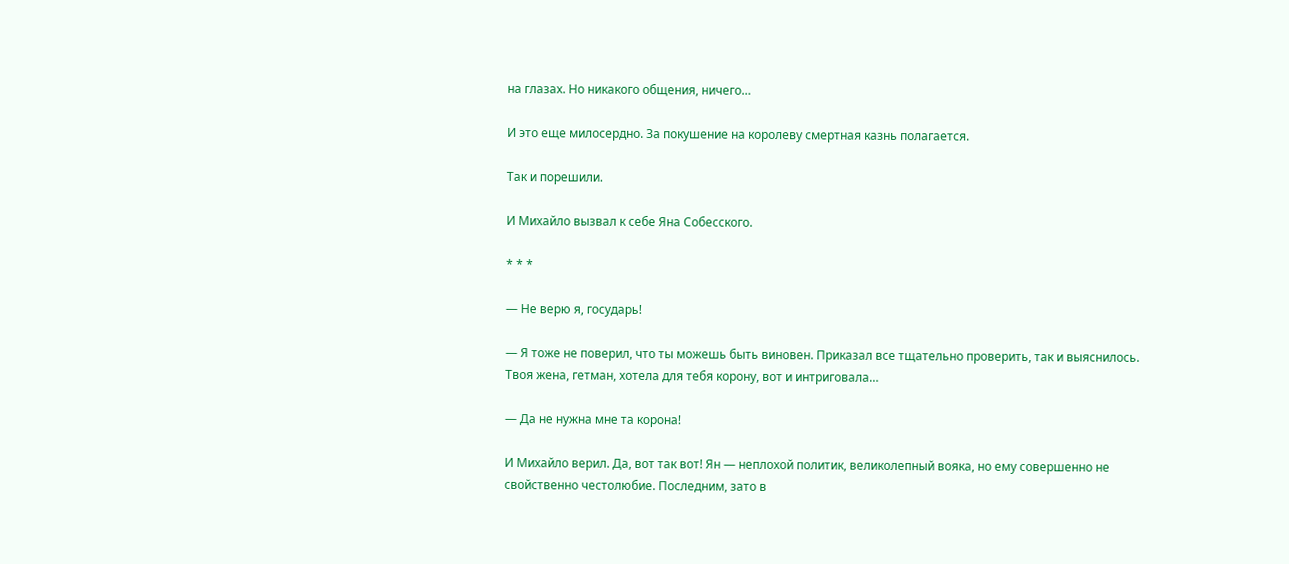на глазах. Но никакого общения, ничего…

И это еще милосердно. За покушение на королеву смертная казнь полагается.

Так и порешили.

И Михайло вызвал к себе Яна Собесского.

* * *

— Не верю я, государь!

— Я тоже не поверил, что ты можешь быть виновен. Приказал все тщательно проверить, так и выяснилось. Твоя жена, гетман, хотела для тебя корону, вот и интриговала…

— Да не нужна мне та корона!

И Михайло верил. Да, вот так вот! Ян — неплохой политик, великолепный вояка, но ему совершенно не свойственно честолюбие. Последним, зато в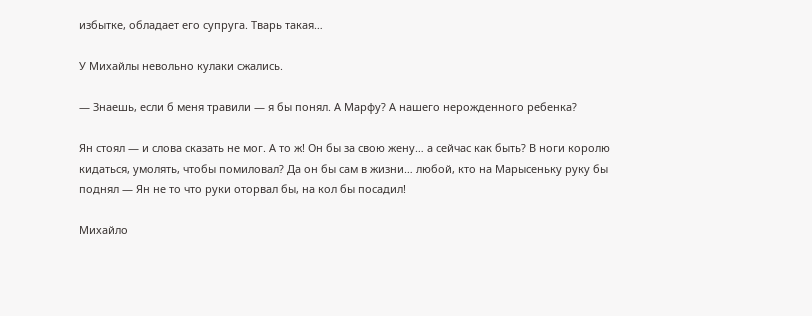избытке, обладает его супруга. Тварь такая…

У Михайлы невольно кулаки сжались.

— Знаешь, если б меня травили — я бы понял. А Марфу? А нашего нерожденного ребенка?

Ян стоял — и слова сказать не мог. А то ж! Он бы за свою жену… а сейчас как быть? В ноги королю кидаться, умолять, чтобы помиловал? Да он бы сам в жизни… любой, кто на Марысеньку руку бы поднял — Ян не то что руки оторвал бы, на кол бы посадил!

Михайло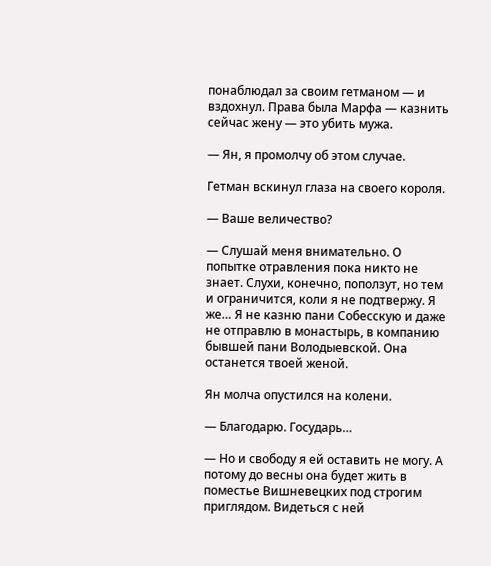понаблюдал за своим гетманом — и вздохнул. Права была Марфа — казнить сейчас жену — это убить мужа.

— Ян, я промолчу об этом случае.

Гетман вскинул глаза на своего короля.

— Ваше величество?

— Слушай меня внимательно. О попытке отравления пока никто не знает. Слухи, конечно, поползут, но тем и ограничится, коли я не подтвержу. Я же… Я не казню пани Собесскую и даже не отправлю в монастырь, в компанию бывшей пани Володыевской. Она останется твоей женой.

Ян молча опустился на колени.

— Благодарю. Государь…

— Но и свободу я ей оставить не могу. А потому до весны она будет жить в поместье Вишневецких под строгим приглядом. Видеться с ней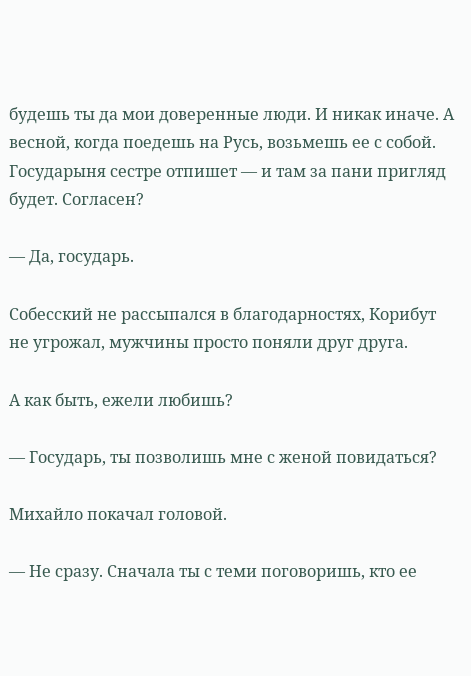будешь ты да мои доверенные люди. И никак иначе. А весной, когда поедешь на Русь, возьмешь ее с собой. Государыня сестре отпишет — и там за пани пригляд будет. Согласен?

— Да, государь.

Собесский не рассыпался в благодарностях, Корибут не угрожал, мужчины просто поняли друг друга.

А как быть, ежели любишь?

— Государь, ты позволишь мне с женой повидаться?

Михайло покачал головой.

— Не сразу. Сначала ты с теми поговоришь, кто ее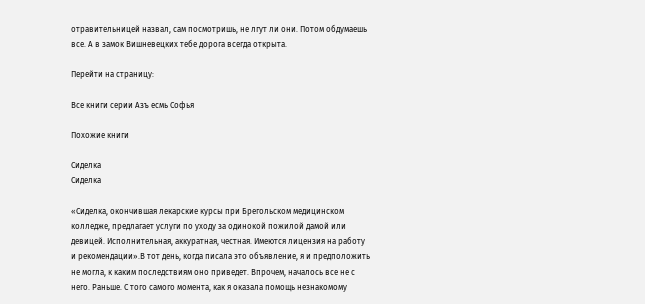отравительницей назвал, сам посмотришь, не лгут ли они. Потом обдумаешь все. А в замок Вишневецких тебе дорога всегда открыта.

Перейти на страницу:

Все книги серии Азъ есмь Софья

Похожие книги

Сиделка
Сиделка

«Сиделка, окончившая лекарские курсы при Брегольском медицинском колледже, предлагает услуги по уходу за одинокой пожилой дамой или девицей. Исполнительная, аккуратная, честная. Имеются лицензия на работу и рекомендации».В тот день, когда писала это объявление, я и предположить не могла, к каким последствиям оно приведет. Впрочем, началось все не с него. Раньше. С того самого момента, как я оказала помощь незнакомому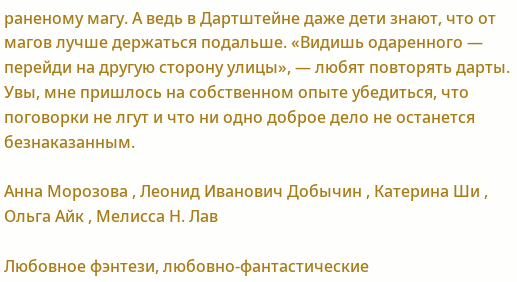раненому магу. А ведь в Дартштейне даже дети знают, что от магов лучше держаться подальше. «Видишь одаренного — перейди на другую сторону улицы», — любят повторять дарты. Увы, мне пришлось на собственном опыте убедиться, что поговорки не лгут и что ни одно доброе дело не останется безнаказанным.

Анна Морозова , Леонид Иванович Добычин , Катерина Ши , Ольга Айк , Мелисса Н. Лав

Любовное фэнтези, любовно-фантастические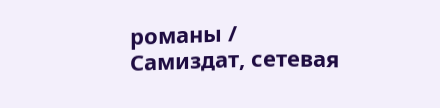романы / Самиздат, сетевая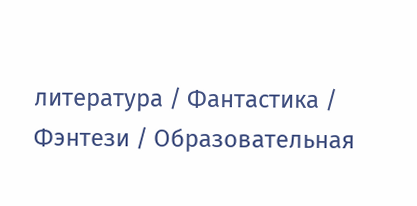литература / Фантастика / Фэнтези / Образовательная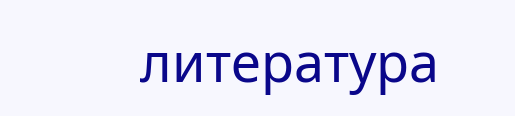литература